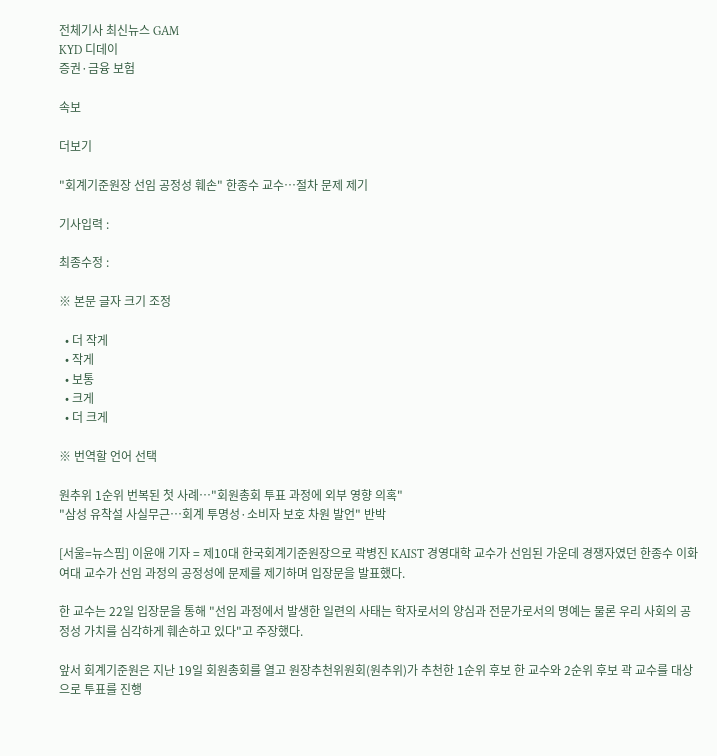전체기사 최신뉴스 GAM
KYD 디데이
증권·금융 보험

속보

더보기

"회계기준원장 선임 공정성 훼손" 한종수 교수…절차 문제 제기

기사입력 :

최종수정 :

※ 본문 글자 크기 조정

  • 더 작게
  • 작게
  • 보통
  • 크게
  • 더 크게

※ 번역할 언어 선택

원추위 1순위 번복된 첫 사례…"회원총회 투표 과정에 외부 영향 의혹"
"삼성 유착설 사실무근…회계 투명성·소비자 보호 차원 발언" 반박

[서울=뉴스핌] 이윤애 기자 = 제10대 한국회계기준원장으로 곽병진 KAIST 경영대학 교수가 선임된 가운데 경쟁자였던 한종수 이화여대 교수가 선임 과정의 공정성에 문제를 제기하며 입장문을 발표했다.

한 교수는 22일 입장문을 통해 "선임 과정에서 발생한 일련의 사태는 학자로서의 양심과 전문가로서의 명예는 물론 우리 사회의 공정성 가치를 심각하게 훼손하고 있다"고 주장했다.

앞서 회계기준원은 지난 19일 회원총회를 열고 원장추천위원회(원추위)가 추천한 1순위 후보 한 교수와 2순위 후보 곽 교수를 대상으로 투표를 진행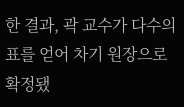한 결과, 곽 교수가 다수의 표를 얻어 차기 원장으로 확정됐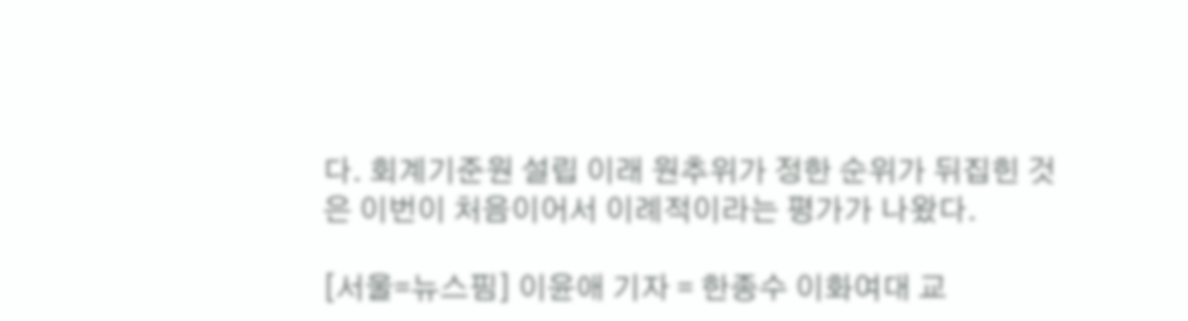다. 회계기준원 설립 이래 원추위가 정한 순위가 뒤집힌 것은 이번이 처음이어서 이례적이라는 평가가 나왔다.

[서울=뉴스핌] 이윤애 기자 = 한종수 이화여대 교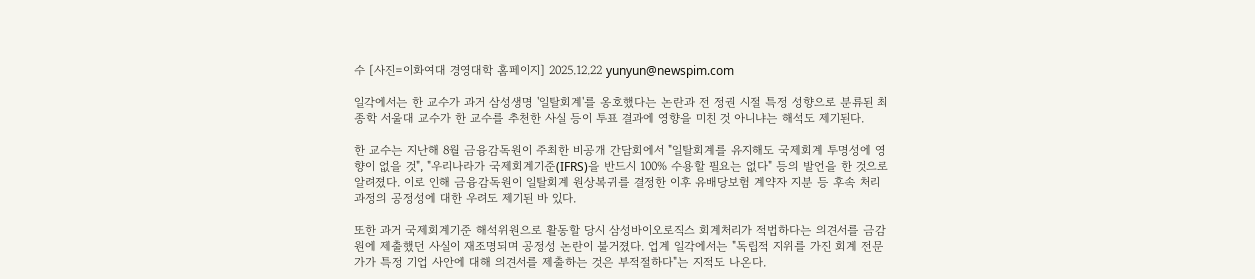수 [사진=이화여대 경영대학 홈페이지] 2025.12.22 yunyun@newspim.com

일각에서는 한 교수가 과거 삼성생명 '일탈회계'를 옹호했다는 논란과 전 정권 시절 특정 성향으로 분류된 최종학 서울대 교수가 한 교수를 추천한 사실 등이 투표 결과에 영향을 미친 것 아니냐는 해석도 제기된다.

한 교수는 지난해 8월 금융감독원이 주최한 비공개 간담회에서 "일탈회계를 유지해도 국제회계 투명성에 영향이 없을 것", "우리나라가 국제회계기준(IFRS)을 반드시 100% 수용할 필요는 없다" 등의 발언을 한 것으로 알려졌다. 이로 인해 금융감독원이 일탈회계 원상복귀를 결정한 이후 유배당보험 계약자 지분 등 후속 처리 과정의 공정성에 대한 우려도 제기된 바 있다.

또한 과거 국제회계기준 해석위원으로 활동할 당시 삼성바이오로직스 회계처리가 적법하다는 의견서를 금감원에 제출했던 사실이 재조명되며 공정성 논란이 불거졌다. 업계 일각에서는 "독립적 지위를 가진 회계 전문가가 특정 기업 사안에 대해 의견서를 제출하는 것은 부적절하다"는 지적도 나온다.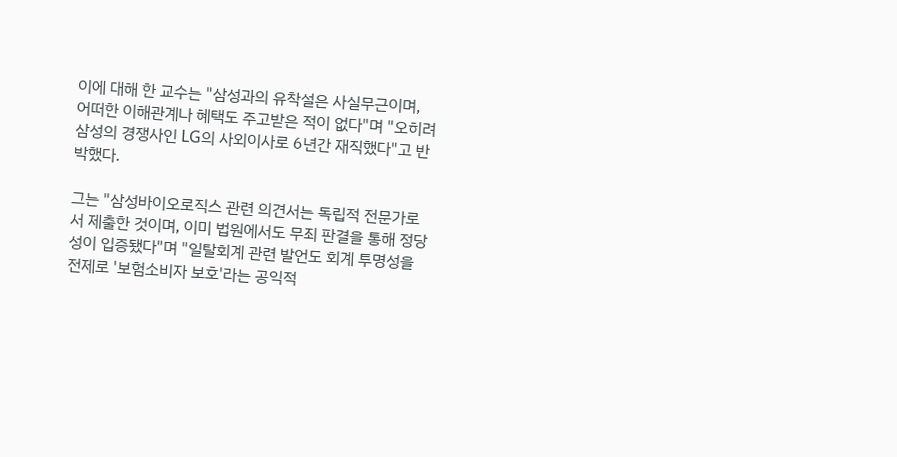이에 대해 한 교수는 "삼성과의 유착설은 사실무근이며, 어떠한 이해관계나 혜택도 주고받은 적이 없다"며 "오히려 삼성의 경쟁사인 LG의 사외이사로 6년간 재직했다"고 반박했다.

그는 "삼성바이오로직스 관련 의견서는 독립적 전문가로서 제출한 것이며, 이미 법원에서도 무죄 판결을 통해 정당성이 입증됐다"며 "일탈회계 관련 발언도 회계 투명성을 전제로 '보험소비자 보호'라는 공익적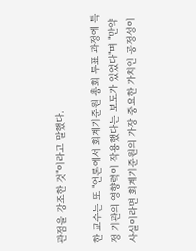관점을 강조한 것"이라고 말했다.

한 교수는 또 "언론에서 회계기준원 총회 투표 과정에 특정 기관의 영향력이 작용했다는 보도가 있었다"며 "만약 사실이라면 회계기준원의 가장 중요한 가치인 공정성이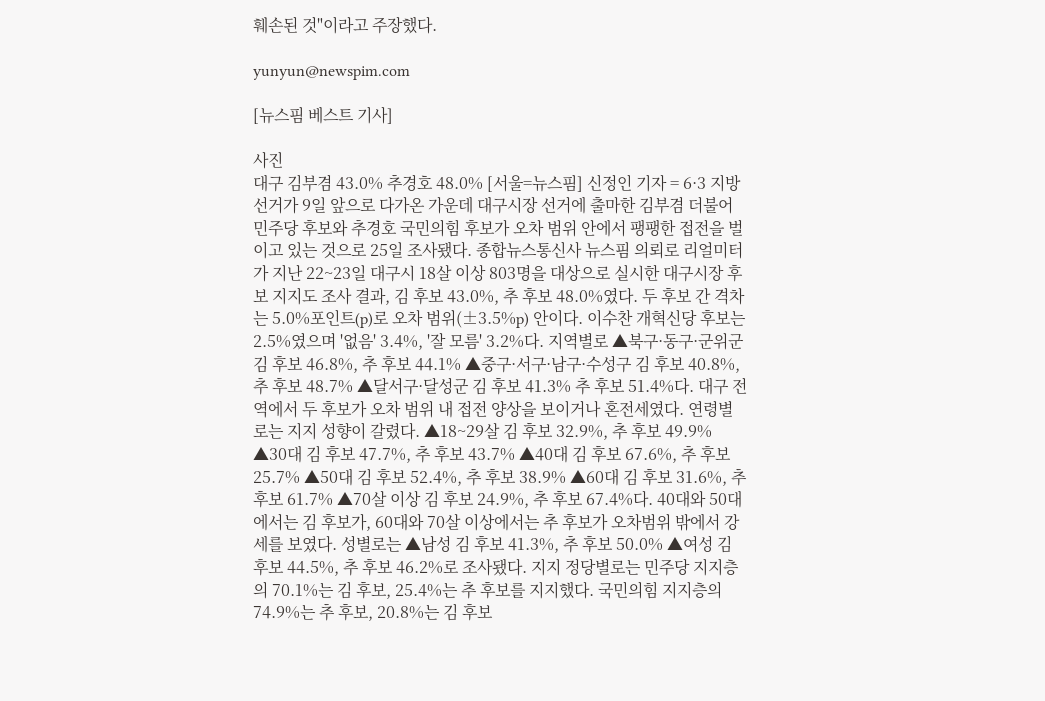훼손된 것"이라고 주장했다.

yunyun@newspim.com

[뉴스핌 베스트 기사]

사진
대구 김부겸 43.0% 추경호 48.0% [서울=뉴스핌] 신정인 기자 = 6·3 지방선거가 9일 앞으로 다가온 가운데 대구시장 선거에 출마한 김부겸 더불어민주당 후보와 추경호 국민의힘 후보가 오차 범위 안에서 팽팽한 접전을 벌이고 있는 것으로 25일 조사됐다. 종합뉴스통신사 뉴스핌 의뢰로 리얼미터가 지난 22~23일 대구시 18살 이상 803명을 대상으로 실시한 대구시장 후보 지지도 조사 결과, 김 후보 43.0%, 추 후보 48.0%였다. 두 후보 간 격차는 5.0%포인트(p)로 오차 범위(±3.5%p) 안이다. 이수찬 개혁신당 후보는 2.5%였으며 '없음' 3.4%, '잘 모름' 3.2%다. 지역별로 ▲북구·동구·군위군 김 후보 46.8%, 추 후보 44.1% ▲중구·서구·남구·수성구 김 후보 40.8%, 추 후보 48.7% ▲달서구·달성군 김 후보 41.3% 추 후보 51.4%다. 대구 전역에서 두 후보가 오차 범위 내 접전 양상을 보이거나 혼전세였다. 연령별로는 지지 성향이 갈렸다. ▲18~29살 김 후보 32.9%, 추 후보 49.9% ▲30대 김 후보 47.7%, 추 후보 43.7% ▲40대 김 후보 67.6%, 추 후보 25.7% ▲50대 김 후보 52.4%, 추 후보 38.9% ▲60대 김 후보 31.6%, 추 후보 61.7% ▲70살 이상 김 후보 24.9%, 추 후보 67.4%다. 40대와 50대에서는 김 후보가, 60대와 70살 이상에서는 추 후보가 오차범위 밖에서 강세를 보였다. 성별로는 ▲남성 김 후보 41.3%, 추 후보 50.0% ▲여성 김 후보 44.5%, 추 후보 46.2%로 조사됐다. 지지 정당별로는 민주당 지지층의 70.1%는 김 후보, 25.4%는 추 후보를 지지했다. 국민의힘 지지층의 74.9%는 추 후보, 20.8%는 김 후보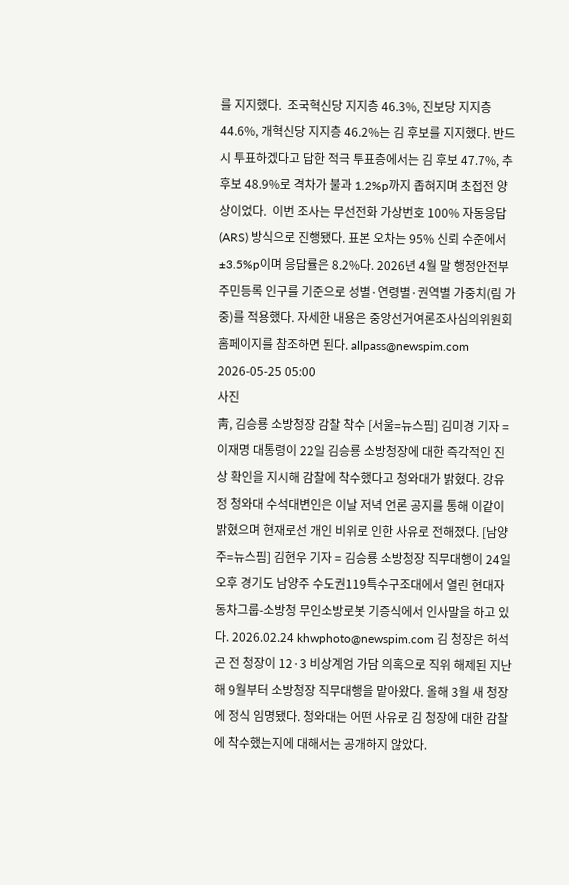를 지지했다.  조국혁신당 지지층 46.3%, 진보당 지지층 44.6%, 개혁신당 지지층 46.2%는 김 후보를 지지했다. 반드시 투표하겠다고 답한 적극 투표층에서는 김 후보 47.7%, 추 후보 48.9%로 격차가 불과 1.2%p까지 좁혀지며 초접전 양상이었다.  이번 조사는 무선전화 가상번호 100% 자동응답(ARS) 방식으로 진행됐다. 표본 오차는 95% 신뢰 수준에서 ±3.5%p이며 응답률은 8.2%다. 2026년 4월 말 행정안전부 주민등록 인구를 기준으로 성별·연령별·권역별 가중치(림 가중)를 적용했다. 자세한 내용은 중앙선거여론조사심의위원회 홈페이지를 참조하면 된다. allpass@newspim.com 2026-05-25 05:00
사진
靑, 김승룡 소방청장 감찰 착수 [서울=뉴스핌] 김미경 기자 = 이재명 대통령이 22일 김승룡 소방청장에 대한 즉각적인 진상 확인을 지시해 감찰에 착수했다고 청와대가 밝혔다. 강유정 청와대 수석대변인은 이날 저녁 언론 공지를 통해 이같이 밝혔으며 현재로선 개인 비위로 인한 사유로 전해졌다. [남양주=뉴스핌] 김현우 기자 = 김승룡 소방청장 직무대행이 24일 오후 경기도 남양주 수도권119특수구조대에서 열린 현대자동차그룹-소방청 무인소방로봇 기증식에서 인사말을 하고 있다. 2026.02.24 khwphoto@newspim.com 김 청장은 허석곤 전 청장이 12·3 비상계엄 가담 의혹으로 직위 해제된 지난해 9월부터 소방청장 직무대행을 맡아왔다. 올해 3월 새 청장에 정식 임명됐다. 청와대는 어떤 사유로 김 청장에 대한 감찰에 착수했는지에 대해서는 공개하지 않았다.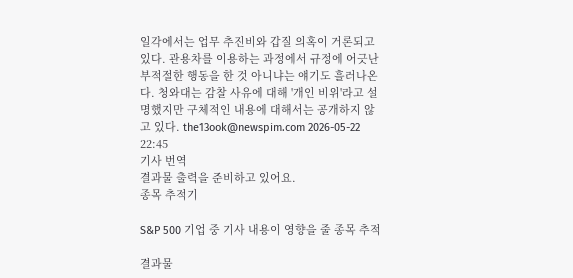일각에서는 업무 추진비와 갑질 의혹이 거론되고 있다. 관용차를 이용하는 과정에서 규정에 어긋난 부적절한 행동을 한 것 아니냐는 얘기도 흘러나온다. 청와대는 감찰 사유에 대해 '개인 비위'라고 설명했지만 구체적인 내용에 대해서는 공개하지 않고 있다. the13ook@newspim.com 2026-05-22 22:45
기사 번역
결과물 출력을 준비하고 있어요.
종목 추적기

S&P 500 기업 중 기사 내용이 영향을 줄 종목 추적

결과물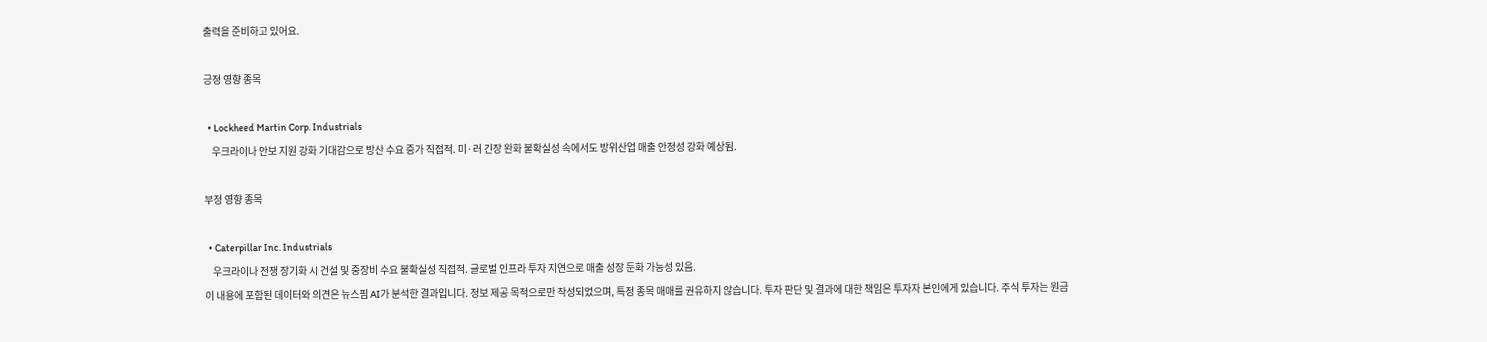출력을 준비하고 있어요.

긍정 영향 종목

  • Lockheed Martin Corp. Industrials
    우크라이나 안보 지원 강화 기대감으로 방산 수요 증가 직접적. 미·러 긴장 완화 불확실성 속에서도 방위산업 매출 안정성 강화 예상됨.

부정 영향 종목

  • Caterpillar Inc. Industrials
    우크라이나 전쟁 장기화 시 건설 및 중장비 수요 불확실성 직접적. 글로벌 인프라 투자 지연으로 매출 성장 둔화 가능성 있음.
이 내용에 포함된 데이터와 의견은 뉴스핌 AI가 분석한 결과입니다. 정보 제공 목적으로만 작성되었으며, 특정 종목 매매를 권유하지 않습니다. 투자 판단 및 결과에 대한 책임은 투자자 본인에게 있습니다. 주식 투자는 원금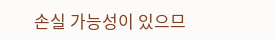손실 가능성이 있으므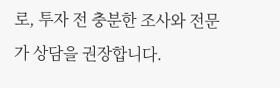로, 투자 전 충분한 조사와 전문가 상담을 권장합니다.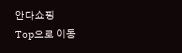안다쇼핑
Top으로 이동